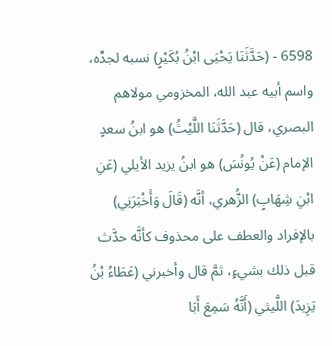6598 - (حَدَّثَنَا يَحْيَى ابْنُ بُكَيْرٍ) نسبه لجدِّه، واسم أبيه عبد الله، المخزومي مولاهم البصري، قال (حَدَّثَنَا اللَّيْثُ) هو ابنُ سعدٍ الإمام (عَنْ يُونُسَ) هو ابنُ يزيد الأيلي (عَنِ ابْنِ شِهَابٍ) الزُّهري، أنَّه (قَالَ وَأَخْبَرَنِي) بالإفراد والعطف على محذوف كأنَّه حدَّث قبل ذلك بشيءٍ، ثمَّ قال وأخبرني (عَطَاءُ بْنُ يَزِيدَ) اللَّيثي (أَنَّهُ سَمِعَ أَبَا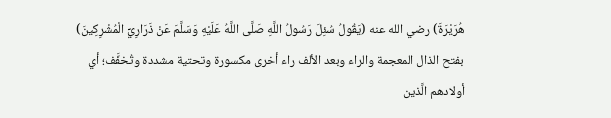هُرَيْرَةَ) رضي الله عنه (يَقُولُ سُئِلَ رَسُولُ اللَّهِ صَلَّى اللَّهُ عَلَيْهِ وَسَلَّمَ عَنْ ذَرَارِيِّ الْمُشْرِكِينَ) بفتح الذال المعجمة والراء وبعد الألف راء أخرى مكسورة وتحتية مشددة وتُخفَّف؛ أي أولادهم الَّذين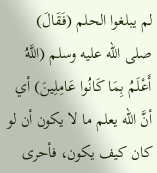لم يبلغوا الحلم (فَقَالَ) صلى الله عليه وسلم (اللَّهُ أَعْلَمُ بِمَا كَانُوا عَامِلِينَ) أي أنَّ الله يعلم ما لا يكون أن لو كان كيف يكون، فأحرى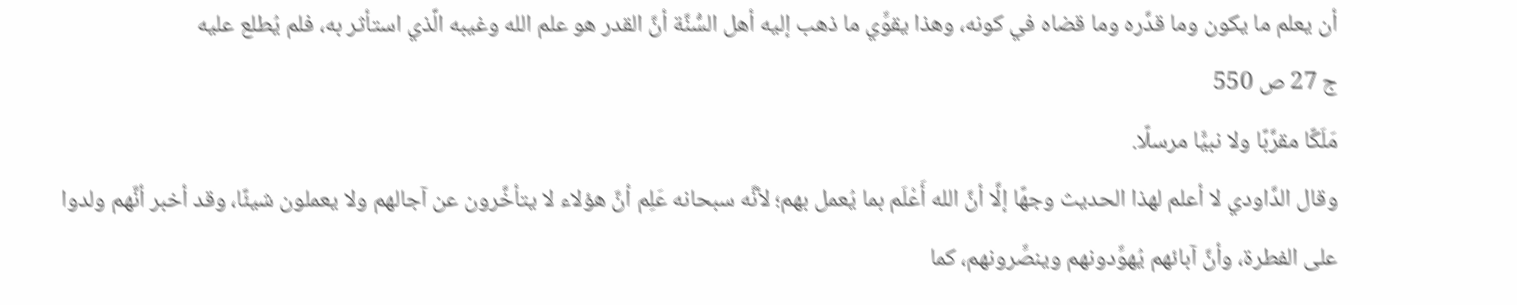أن يعلم ما يكون وما قدَّره وما قضاه في كونه، وهذا يقوِّي ما ذهب إليه أهل السُّنَّة أنَّ القدر هو علم الله وغيبه الَّذي استأثر به، فلم يُطلع عليه
ج 27 ص 550
مَلَكًا مقرَّبًا ولا نبيًّا مرسلًا.
وقال الدَّاودي لا أعلم لهذا الحديث وجهًا إلَّا أنَّ الله أَعْلَم بما يُعمل بهم؛ لأنَّه سبحانه عَلِم أنَّ هؤلاء لا يتأخَّرون عن آجالهم ولا يعملون شيئًا، وقد أخبر أنَّهم ولدوا على الفطرة، وأنَّ آبائهم يُهوِّدونهم وينصِّرونهم، كما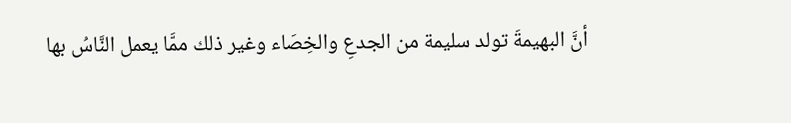أنَّ البهيمةَ تولد سليمة من الجدعِ والخِصَاء وغير ذلك ممَّا يعمل النَّاسُ بها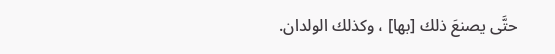حتَّى يصنعَ ذلك [بها] ، وكذلك الولدان.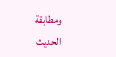ومطابقة الحديث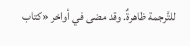للتَّرجمة ظاهرةٌ. وقد مضى في أواخر «كتاب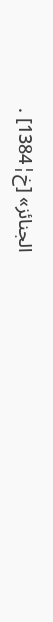الجنائز» [خ¦1384] .